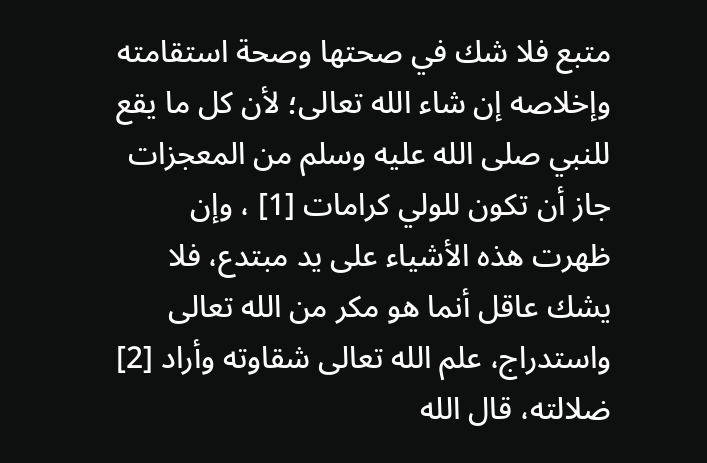متبع فلا شك في صحتها وصحة استقامته وإخلاصه إن شاء الله تعالى؛ لأن كل ما يقع للنبي صلى الله عليه وسلم من المعجزات جاز أن تكون للولي كرامات [1] ، وإن ظهرت هذه الأشياء على يد مبتدع، فلا يشك عاقل أنما هو مكر من الله تعالى واستدراج، علم الله تعالى شقاوته وأراد [2] ضلالته، قال الله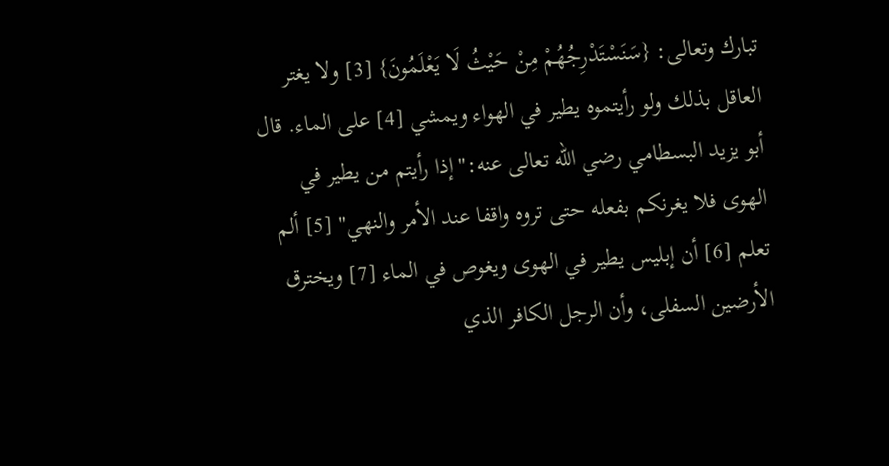تبارك وتعالى: {سَنَسْتَدْرِجُهُمْ مِنْ حَيْثُ لَا يَعْلَمُونَ} [3] ولا يغتر العاقل بذلك ولو رأيتموه يطير في الهواء ويمشي [4] على الماء. قال أبو يزيد البسطامي رضي الله تعالى عنه:"إذا رأيتم من يطير في الهوى فلا يغرنكم بفعله حتى تروه واقفا عند الأمر والنهي" [5] ألم تعلم [6] أن إبليس يطير في الهوى ويغوص في الماء [7] ويخترق الأرضين السفلى، وأن الرجل الكافر الذي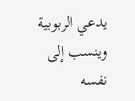يدعي الربوبية وينسب إلى نفسه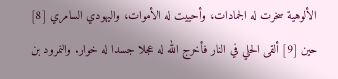الألوهية سخرت له الجمادات، وأحييت له الأموات، واليهودي السامري [8] حين [9] ألقى الحلي في النار فأخرج الله له عجلا جسدا له خوار. والنمرود بن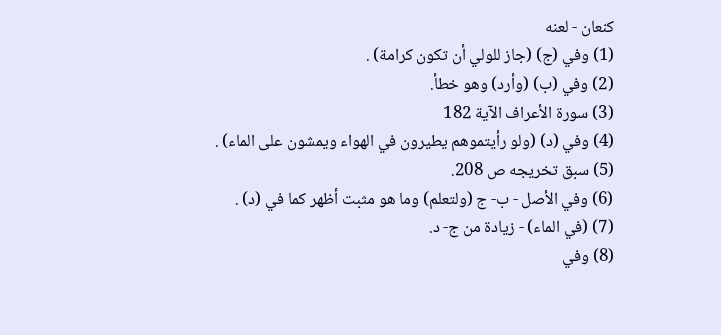كنعان - لعنه
(1) وفي (ج) (جاز للولي أن تكون كرامة) .
(2) وفي (ب) (وأرد) وهو خطأ.
(3) سورة الأعراف الآية 182
(4) وفي (د) (ولو رأيتموهم يطيرون في الهواء ويمشون على الماء) .
(5) سبق تخريجه ص 208.
(6) وفي الأصل - ب- ج (ولتعلم) وما هو مثبت أظهر كما في (د) .
(7) (في الماء) - زيادة من ج- د.
(8) وفي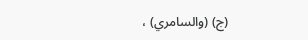(ج) (والسامري) ،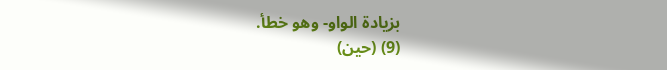بزيادة الواو- وهو خطأ.
(9) (حين)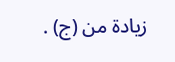زيادة من (ج) .